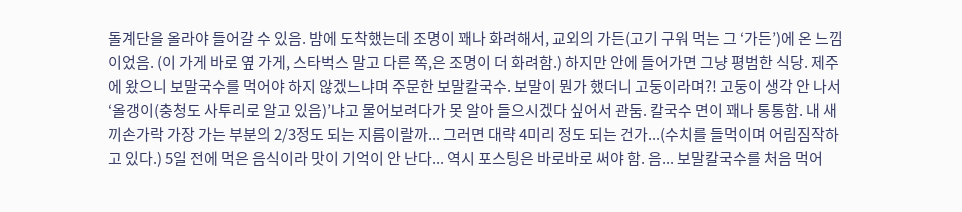돌계단을 올라야 들어갈 수 있음. 밤에 도착했는데 조명이 꽤나 화려해서, 교외의 가든(고기 구워 먹는 그 ‘가든’)에 온 느낌이었음. (이 가게 바로 옆 가게, 스타벅스 말고 다른 쪽,은 조명이 더 화려함.) 하지만 안에 들어가면 그냥 평범한 식당. 제주에 왔으니 보말국수를 먹어야 하지 않겠느냐며 주문한 보말칼국수. 보말이 뭔가 했더니 고둥이라며?! 고둥이 생각 안 나서 ‘올갱이(충청도 사투리로 알고 있음)’냐고 물어보려다가 못 알아 들으시겠다 싶어서 관둠. 칼국수 면이 꽤나 통통함. 내 새끼손가락 가장 가는 부분의 2/3정도 되는 지름이랄까... 그러면 대략 4미리 정도 되는 건가...(수치를 들먹이며 어림짐작하고 있다.) 5일 전에 먹은 음식이라 맛이 기억이 안 난다... 역시 포스팅은 바로바로 써야 함. 음... 보말칼국수를 처음 먹어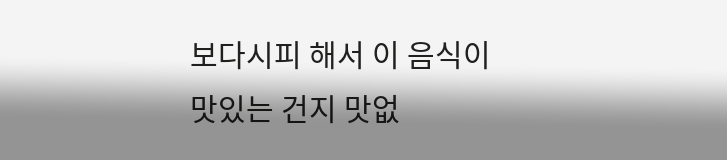보다시피 해서 이 음식이 맛있는 건지 맛없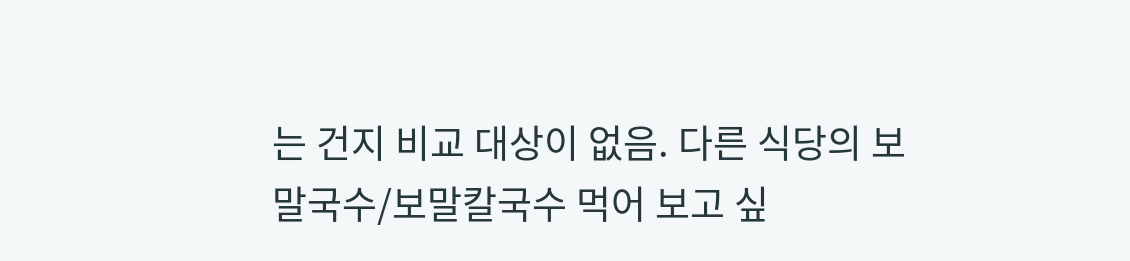는 건지 비교 대상이 없음. 다른 식당의 보말국수/보말칼국수 먹어 보고 싶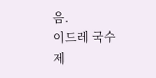음.
이드레 국수
제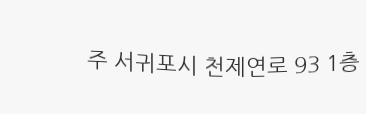주 서귀포시 천제연로 93 1층